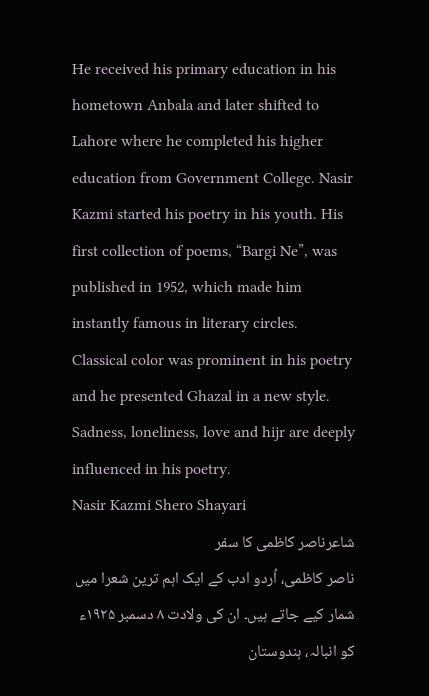He received his primary education in his hometown Anbala and later shifted to Lahore where he completed his higher education from Government College. Nasir Kazmi started his poetry in his youth. His first collection of poems, “Bargi Ne”, was published in 1952, which made him instantly famous in literary circles. Classical color was prominent in his poetry and he presented Ghazal in a new style. Sadness, loneliness, love and hijr are deeply influenced in his poetry.
Nasir Kazmi Shero Shayari
شاعرناصر کاظمی کا سفر
ناصر کاظمی، اُردو ادب کے ایک اہم ترین شعرا میں شمار کیے جاتے ہیں۔ ان کی ولادت ۸ دسمبر ۱۹۲۵ء کو انبالہ، ہندوستان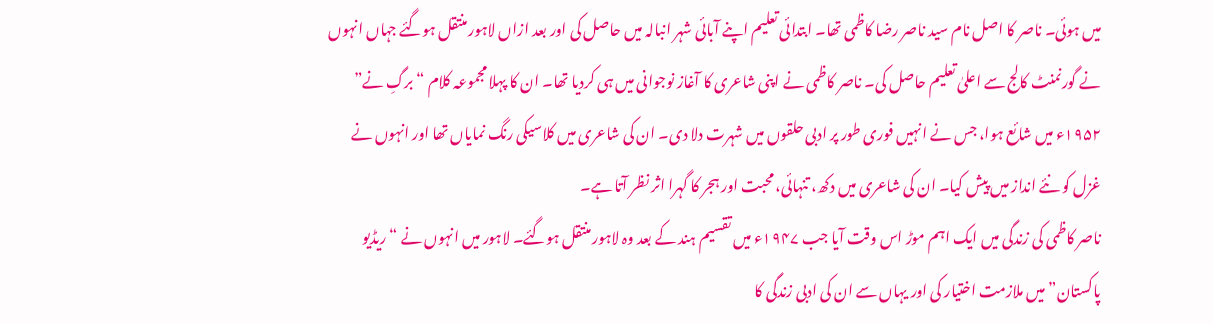میں ہوئی۔ ناصر کا اصل نام سید ناصر رضا کاظمی تھا۔ ابتدائی تعلیم اپنے آبائی شہر انبالہ میں حاصل کی اور بعد ازاں لاہور منتقل ہوگئے جہاں انہوں نے گورنمنٹ کالج سے اعلیٰ تعلیم حاصل کی۔ ناصر کاظمی نے اپنی شاعری کا آغاز نوجوانی میں ہی کردیا تھا۔ ان کا پہلا مجموعہ کلام “برگِ نے” ۱۹۵۲ء میں شائع ہوا، جس نے انہیں فوری طور پر ادبی حلقوں میں شہرت دلا دی۔ ان کی شاعری میں کلاسیکی رنگ نمایاں تھا اور انہوں نے غزل کو نئے انداز میں پیش کیا۔ ان کی شاعری میں دکھ، تنہائی، محبت اور ہجر کا گہرا اثر نظر آتا ہے۔
ناصر کاظمی کی زندگی میں ایک اہم موڑ اس وقت آیا جب ۱۹۴۷ء میں تقسیم ہند کے بعد وہ لاہور منتقل ہوگئے۔ لاہور میں انہوں نے “ریڈیو پاکستان” میں ملازمت اختیار کی اور یہاں سے ان کی ادبی زندگی کا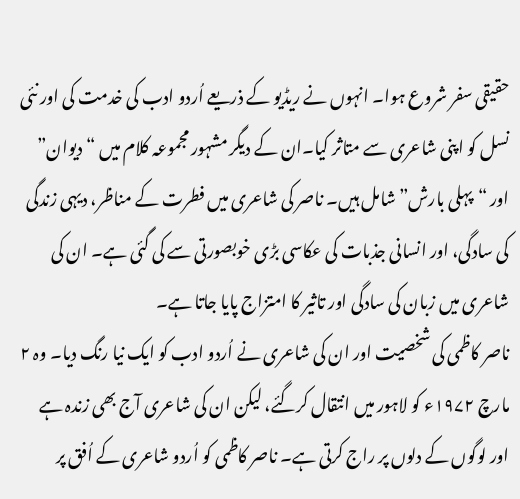حقیقی سفر شروع ہوا۔ انہوں نے ریڈیو کے ذریعے اُردو ادب کی خدمت کی اور نئی نسل کو اپنی شاعری سے متاثر کیا۔ان کے دیگر مشہور مجموعہ کلام میں “دیوان” اور “پہلی بارش” شامل ہیں۔ ناصر کی شاعری میں فطرت کے مناظر، دیہی زندگی کی سادگی، اور انسانی جذبات کی عکاسی بڑی خوبصورتی سے کی گئی ہے۔ ان کی شاعری میں زبان کی سادگی اور تاثیر کا امتزاج پایا جاتا ہے۔
ناصر کاظمی کی شخصیت اور ان کی شاعری نے اُردو ادب کو ایک نیا رنگ دیا۔ وہ ۲ مارچ ۱۹۷۲ء کو لاہور میں انتقال کرگئے، لیکن ان کی شاعری آج بھی زندہ ہے اور لوگوں کے دلوں پر راج کرتی ہے۔ ناصر کاظمی کو اُردو شاعری کے اُفق پر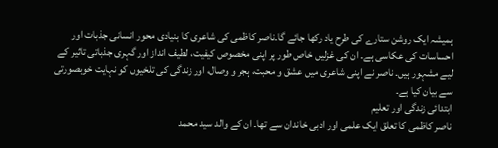ہمیشہ ایک روشن ستارے کی طرح یاد رکھا جائے گا۔ناصر کاظمی کی شاعری کا بنیادی محور انسانی جذبات اور احساسات کی عکاسی ہے۔ ان کی غزلیں خاص طور پر اپنی مخصوص کیفیت، لطیف انداز اور گہری جذباتی تاثیر کے لیے مشہور ہیں۔ ناصر نے اپنی شاعری میں عشق و محبت، ہجر و وصال، اور زندگی کی تلخیوں کو نہایت خوبصورتی سے بیان کیا ہے۔
ابتدائی زندگی اور تعلیم
ناصر کاظمی کا تعلق ایک علمی اور ادبی خاندان سے تھا۔ ان کے والد سید محمد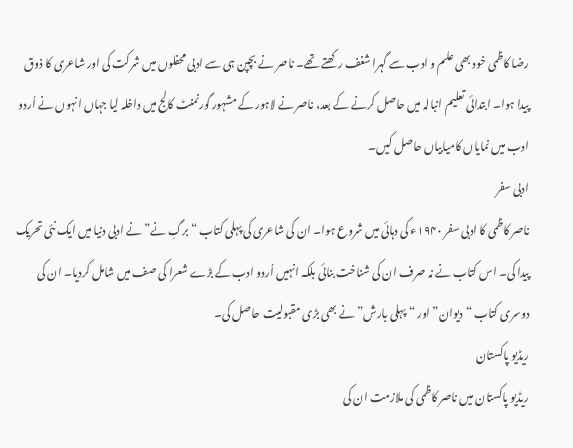رضا کاظمی خود بھی علم و ادب سے گہرا شغف رکھتے تھے۔ ناصر نے بچپن ہی سے ادبی محفلوں میں شرکت کی اور شاعری کا ذوق پیدا ہوا۔ ابتدائی تعلیم انبالہ میں حاصل کرنے کے بعد، ناصر نے لاہور کے مشہور گورنمنٹ کالج میں داخلہ لیا جہاں انہوں نے اُردو ادب میں نمایاں کامیابیاں حاصل کیں۔
ادبی سفر
ناصر کاظمی کا ادبی سفر ۱۹۴۰ء کی دہائی میں شروع ہوا۔ ان کی شاعری کی پہلی کتاب “برگِ نے” نے ادبی دنیا میں ایک نئی تحریک پیدا کی۔ اس کتاب نے نہ صرف ان کی شناخت بنائی بلکہ انہیں اُردو ادب کے بڑے شعرا کی صف میں شامل کردیا۔ ان کی دوسری کتاب “دیوان” اور “پہلی بارش” نے بھی بڑی مقبولیت حاصل کی۔
ریڈیو پاکستان
ریڈیو پاکستان میں ناصر کاظمی کی ملازمت ان کی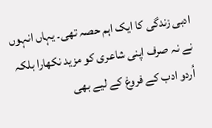ادبی زندگی کا ایک اہم حصہ تھی۔ یہاں انہوں نے نہ صرف اپنی شاعری کو مزید نکھارا بلکہ اُردو ادب کے فروغ کے لیے بھی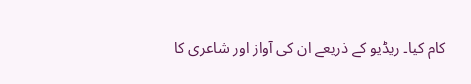کام کیا۔ ریڈیو کے ذریعے ان کی آواز اور شاعری کا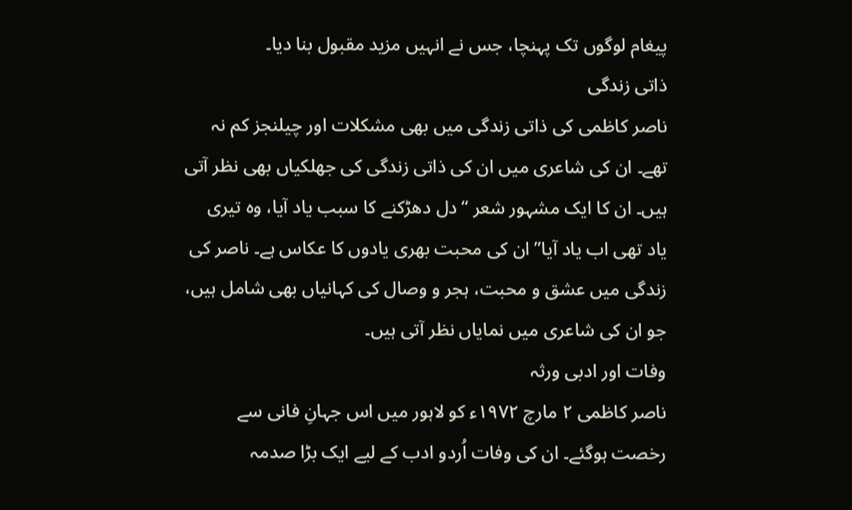پیغام لوگوں تک پہنچا، جس نے انہیں مزید مقبول بنا دیا۔
ذاتی زندگی
ناصر کاظمی کی ذاتی زندگی میں بھی مشکلات اور چیلنجز کم نہ تھے۔ ان کی شاعری میں ان کی ذاتی زندگی کی جھلکیاں بھی نظر آتی ہیں۔ ان کا ایک مشہور شعر “دل دھڑکنے کا سبب یاد آیا، وہ تیری یاد تھی اب یاد آیا” ان کی محبت بھری یادوں کا عکاس ہے۔ ناصر کی زندگی میں عشق و محبت، ہجر و وصال کی کہانیاں بھی شامل ہیں، جو ان کی شاعری میں نمایاں نظر آتی ہیں۔
وفات اور ادبی ورثہ
ناصر کاظمی ۲ مارچ ۱۹۷۲ء کو لاہور میں اس جہانِ فانی سے رخصت ہوگئے۔ ان کی وفات اُردو ادب کے لیے ایک بڑا صدمہ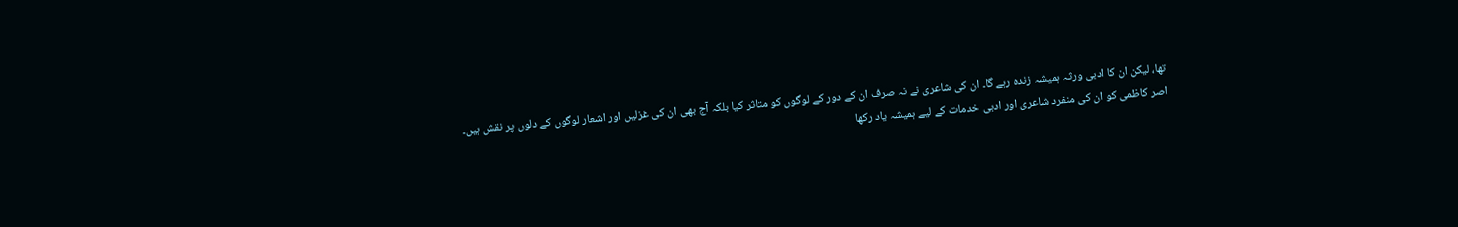تھا، لیکن ان کا ادبی ورثہ ہمیشہ زندہ رہے گا۔ ان کی شاعری نے نہ صرف ان کے دور کے لوگوں کو متاثر کیا بلکہ آج بھی ان کی غزلیں اور اشعار لوگوں کے دلوں پر نقش ہیں۔
اصر کاظمی کو ان کی منفرد شاعری اور ادبی خدمات کے لیے ہمیشہ یاد رکھا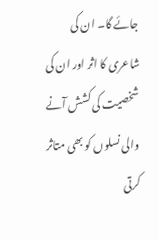جائے گا۔ ان کی شاعری کا اثر اور ان کی شخصیت کی کشش آنے والی نسلوں کو بھی متاثر کرتی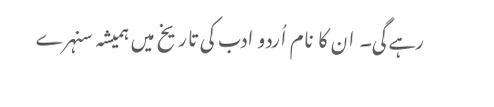رہے گی۔ ان کا نام اُردو ادب کی تاریخ میں ہمیشہ سنہرے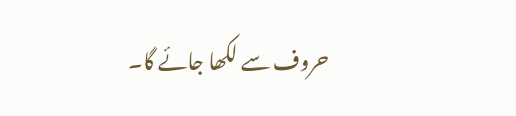حروف سے لکھا جائے گا۔